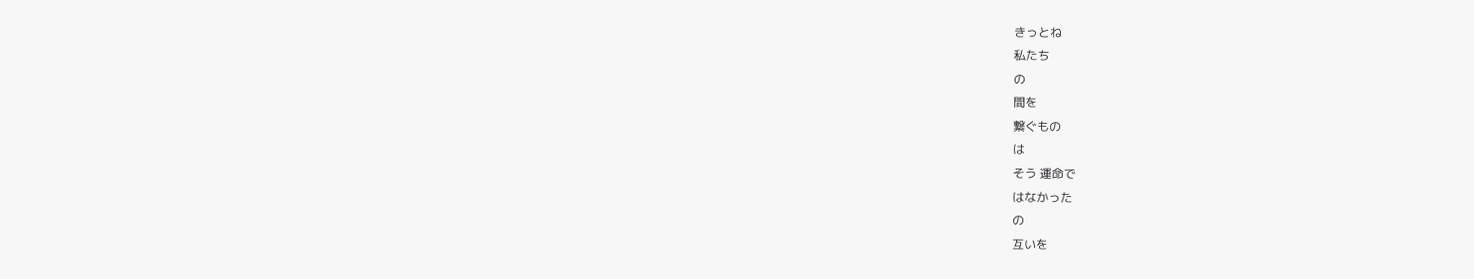きっとね
私たち
の
間を
繋ぐもの
は
そう 運命で
はなかった
の
互いを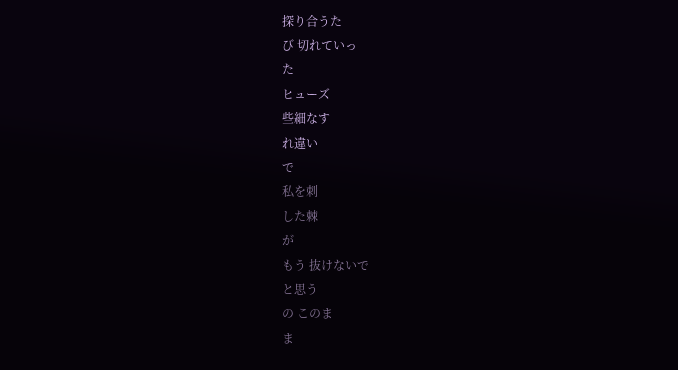探り合うた
び 切れていっ
た
ヒューズ
些細なす
れ違い
で
私を刺
した棘
が
もう 抜けないで
と思う
の このま
ま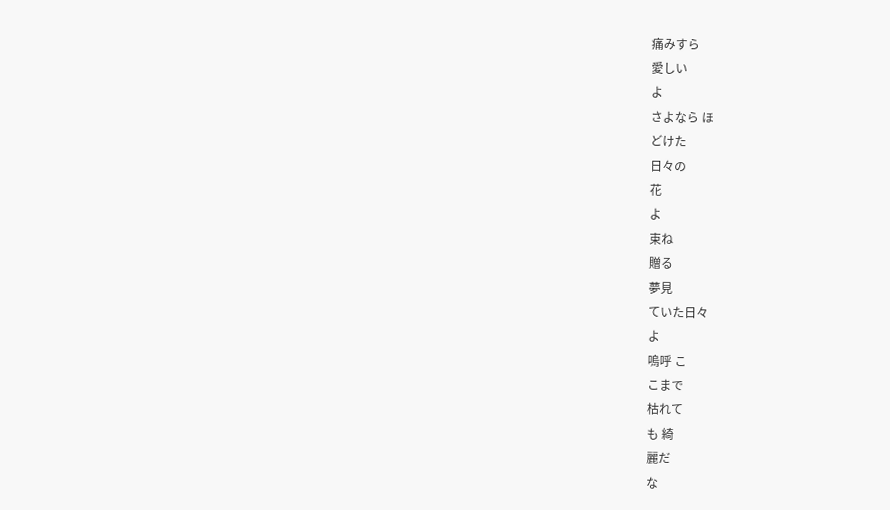痛みすら
愛しい
よ
さよなら ほ
どけた
日々の
花
よ
束ね
贈る
夢見
ていた日々
よ
嗚呼 こ
こまで
枯れて
も 綺
麗だ
な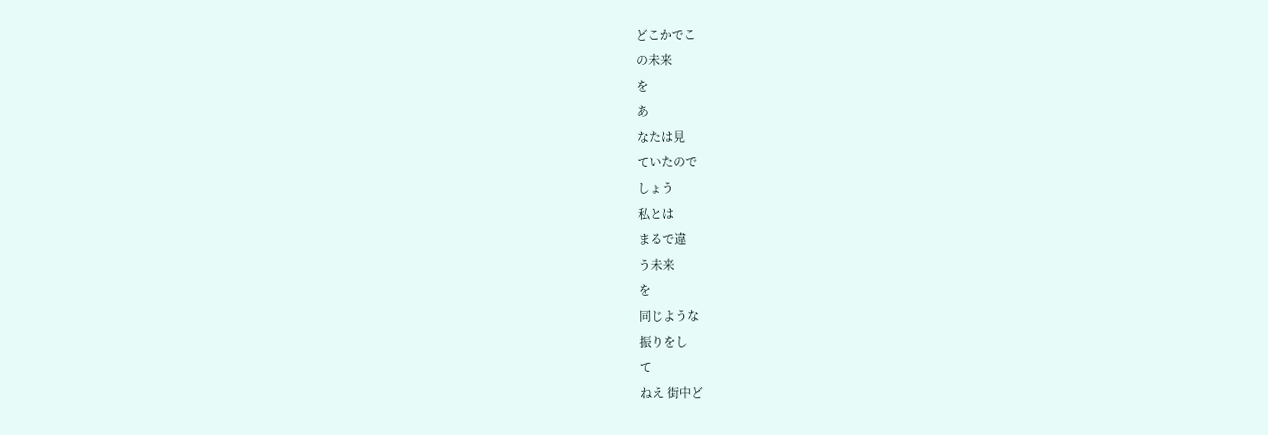どこかでこ
の未来
を
あ
なたは見
ていたので
しょう
私とは
まるで違
う未来
を
同じような
振りをし
て
ねえ 街中ど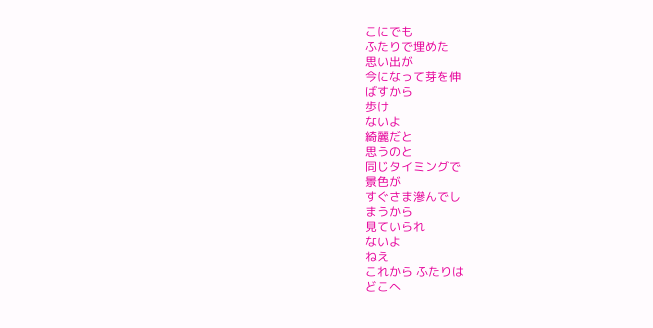こにでも
ふたりで埋めた
思い出が
今になって芽を伸
ばすから
歩け
ないよ
綺麗だと
思うのと
同じタイミングで
景色が
すぐさま滲んでし
まうから
見ていられ
ないよ
ねえ
これから ふたりは
どこへ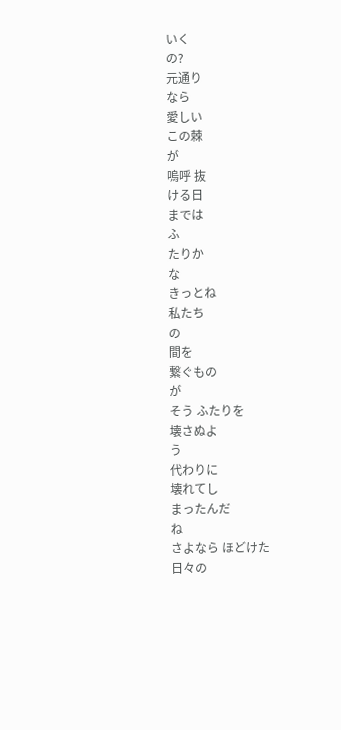いく
の?
元通り
なら
愛しい
この棘
が
嗚呼 抜
ける日
までは
ふ
たりか
な
きっとね
私たち
の
間を
繋ぐもの
が
そう ふたりを
壊さぬよ
う
代わりに
壊れてし
まったんだ
ね
さよなら ほどけた
日々の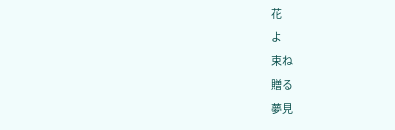花
よ
束ね
贈る
夢見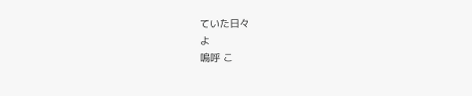ていた日々
よ
嗚呼 こ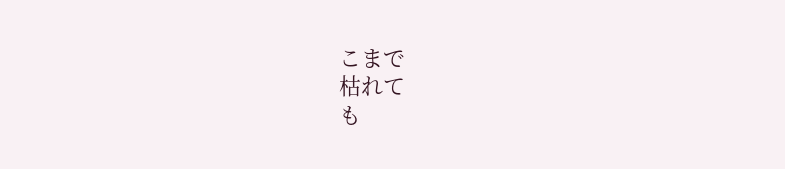こまで
枯れて
も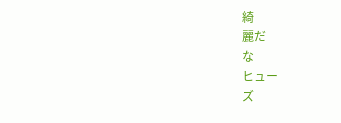綺
麗だ
な
ヒュー
ズ